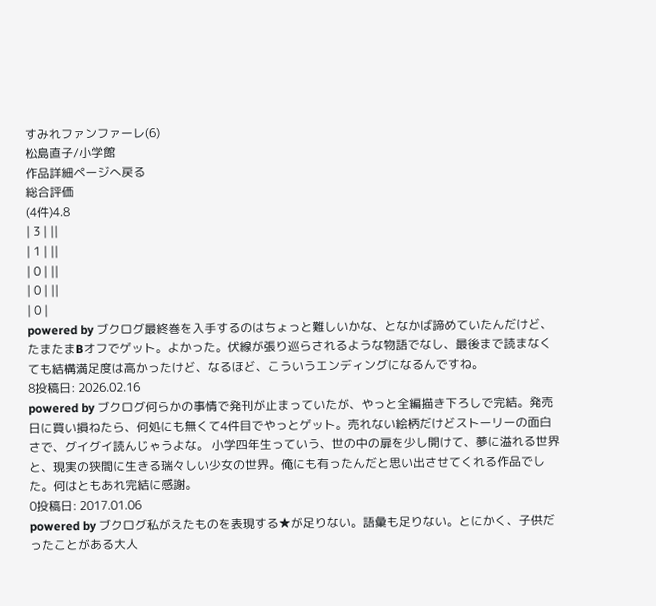すみれファンファーレ(6)
松島直子/小学館
作品詳細ページへ戻る
総合評価
(4件)4.8
| 3 | ||
| 1 | ||
| 0 | ||
| 0 | ||
| 0 |
powered by ブクログ最終巻を入手するのはちょっと難しいかな、となかば諦めていたんだけど、たまたまBオフでゲット。よかった。伏線が張り巡らされるような物語でなし、最後まで読まなくても結構満足度は高かったけど、なるほど、こういうエンディングになるんですね。
8投稿日: 2026.02.16
powered by ブクログ何らかの事情で発刊が止まっていたが、やっと全編描き下ろしで完結。発売日に買い損ねたら、何処にも無くて4件目でやっとゲット。売れない絵柄だけどストーリーの面白さで、グイグイ読んじゃうよな。 小学四年生っていう、世の中の扉を少し開けて、夢に溢れる世界と、現実の狭間に生きる瑞々しい少女の世界。俺にも有ったんだと思い出させてくれる作品でした。何はともあれ完結に感謝。
0投稿日: 2017.01.06
powered by ブクログ私がえたものを表現する★が足りない。語彙も足りない。とにかく、子供だったことがある大人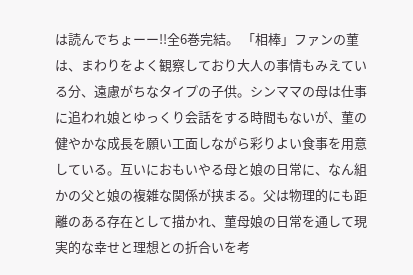は読んでちょーー!!全6巻完結。 「相棒」ファンの菫は、まわりをよく観察しており大人の事情もみえている分、遠慮がちなタイプの子供。シンママの母は仕事に追われ娘とゆっくり会話をする時間もないが、菫の健やかな成長を願い工面しながら彩りよい食事を用意している。互いにおもいやる母と娘の日常に、なん組かの父と娘の複雑な関係が挟まる。父は物理的にも距離のある存在として描かれ、菫母娘の日常を通して現実的な幸せと理想との折合いを考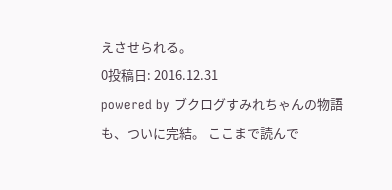えさせられる。
0投稿日: 2016.12.31
powered by ブクログすみれちゃんの物語も、ついに完結。 ここまで読んで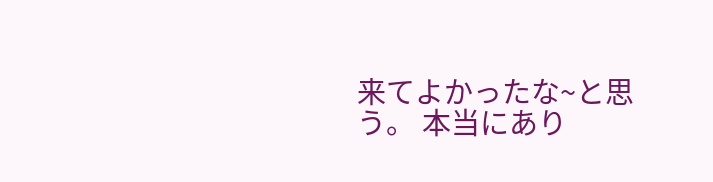来てよかったな~と思う。 本当にあり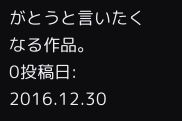がとうと言いたくなる作品。
0投稿日: 2016.12.30